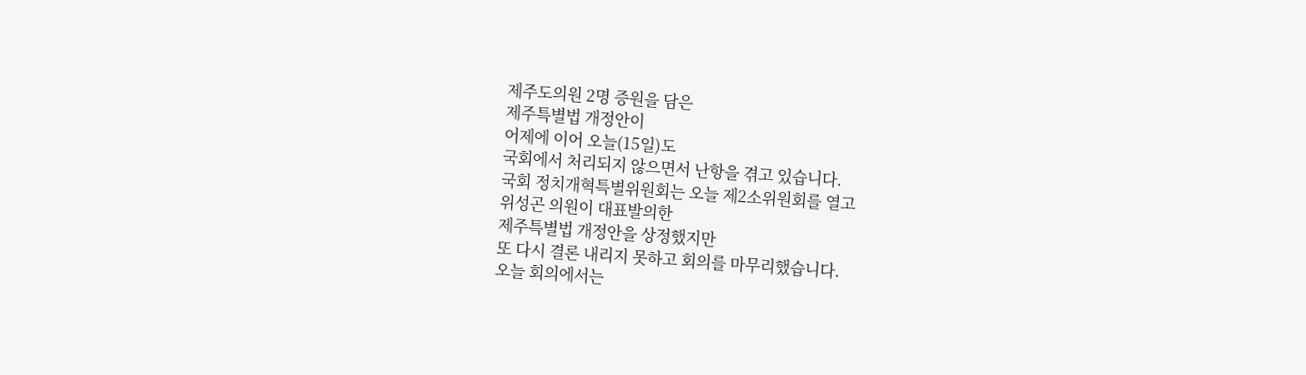제주도의원 2명 증원을 담은
제주특별법 개정안이
어제에 이어 오늘(15일)도
국회에서 처리되지 않으면서 난항을 겪고 있습니다.
국회 정치개혁특별위원회는 오늘 제2소위원회를 열고
위성곤 의원이 대표발의한
제주특별법 개정안을 상정했지만
또 다시 결론 내리지 못하고 회의를 마무리했습니다.
오늘 회의에서는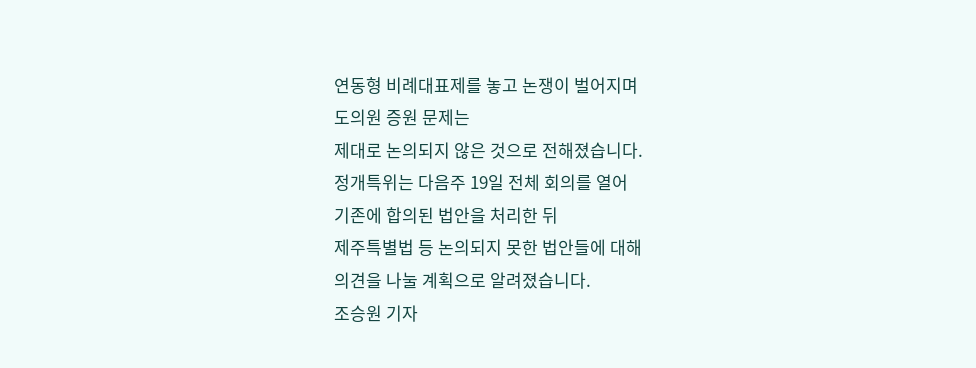연동형 비례대표제를 놓고 논쟁이 벌어지며
도의원 증원 문제는
제대로 논의되지 않은 것으로 전해졌습니다.
정개특위는 다음주 19일 전체 회의를 열어
기존에 합의된 법안을 처리한 뒤
제주특별법 등 논의되지 못한 법안들에 대해
의견을 나눌 계획으로 알려졌습니다.
조승원 기자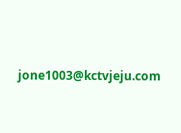jone1003@kctvjeju.com